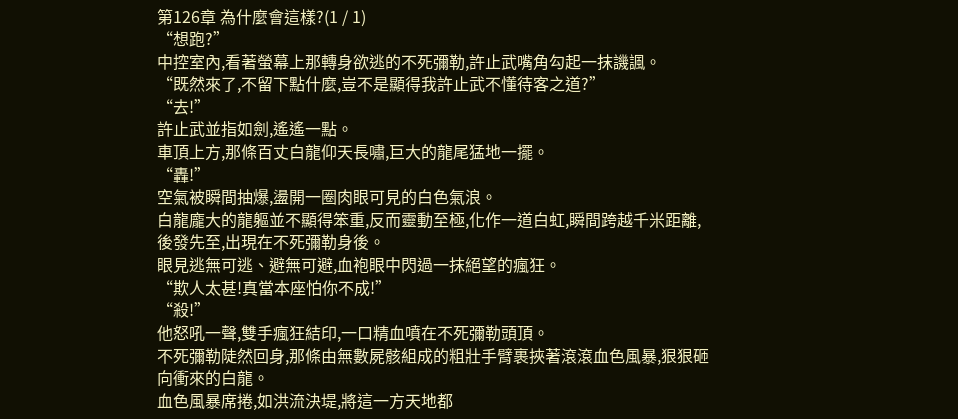第126章 為什麼會這樣?(1 / 1)
“想跑?”
中控室內,看著螢幕上那轉身欲逃的不死彌勒,許止武嘴角勾起一抹譏諷。
“既然來了,不留下點什麼,豈不是顯得我許止武不懂待客之道?”
“去!”
許止武並指如劍,遙遙一點。
車頂上方,那條百丈白龍仰天長嘯,巨大的龍尾猛地一擺。
“轟!”
空氣被瞬間抽爆,盪開一圈肉眼可見的白色氣浪。
白龍龐大的龍軀並不顯得笨重,反而靈動至極,化作一道白虹,瞬間跨越千米距離,後發先至,出現在不死彌勒身後。
眼見逃無可逃、避無可避,血袍眼中閃過一抹絕望的瘋狂。
“欺人太甚!真當本座怕你不成!”
“殺!”
他怒吼一聲,雙手瘋狂結印,一口精血噴在不死彌勒頭頂。
不死彌勒陡然回身,那條由無數屍骸組成的粗壯手臂裹挾著滾滾血色風暴,狠狠砸向衝來的白龍。
血色風暴席捲,如洪流決堤,將這一方天地都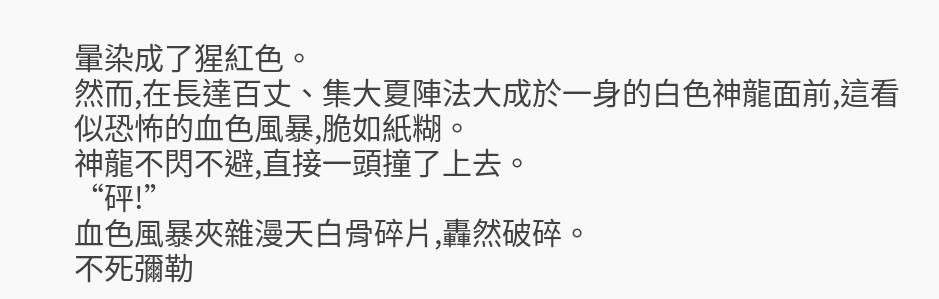暈染成了猩紅色。
然而,在長達百丈、集大夏陣法大成於一身的白色神龍面前,這看似恐怖的血色風暴,脆如紙糊。
神龍不閃不避,直接一頭撞了上去。
“砰!”
血色風暴夾雜漫天白骨碎片,轟然破碎。
不死彌勒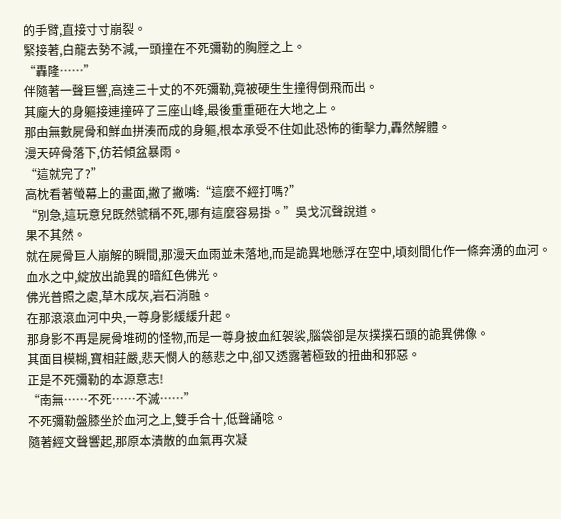的手臂,直接寸寸崩裂。
緊接著,白龍去勢不減,一頭撞在不死彌勒的胸膛之上。
“轟隆……”
伴隨著一聲巨響,高達三十丈的不死彌勒,竟被硬生生撞得倒飛而出。
其龐大的身軀接連撞碎了三座山峰,最後重重砸在大地之上。
那由無數屍骨和鮮血拼湊而成的身軀,根本承受不住如此恐怖的衝擊力,轟然解體。
漫天碎骨落下,仿若傾盆暴雨。
“這就完了?”
高枕看著螢幕上的畫面,撇了撇嘴:“這麼不經打嗎?”
“別急,這玩意兒既然號稱不死,哪有這麼容易掛。”吳戈沉聲說道。
果不其然。
就在屍骨巨人崩解的瞬間,那漫天血雨並未落地,而是詭異地懸浮在空中,頃刻間化作一條奔湧的血河。
血水之中,綻放出詭異的暗紅色佛光。
佛光普照之處,草木成灰,岩石消融。
在那滾滾血河中央,一尊身影緩緩升起。
那身影不再是屍骨堆砌的怪物,而是一尊身披血紅袈裟,腦袋卻是灰撲撲石頭的詭異佛像。
其面目模糊,寶相莊嚴,悲天憫人的慈悲之中,卻又透露著極致的扭曲和邪惡。
正是不死彌勒的本源意志!
“南無……不死……不滅……”
不死彌勒盤膝坐於血河之上,雙手合十,低聲誦唸。
隨著經文聲響起,那原本潰散的血氣再次凝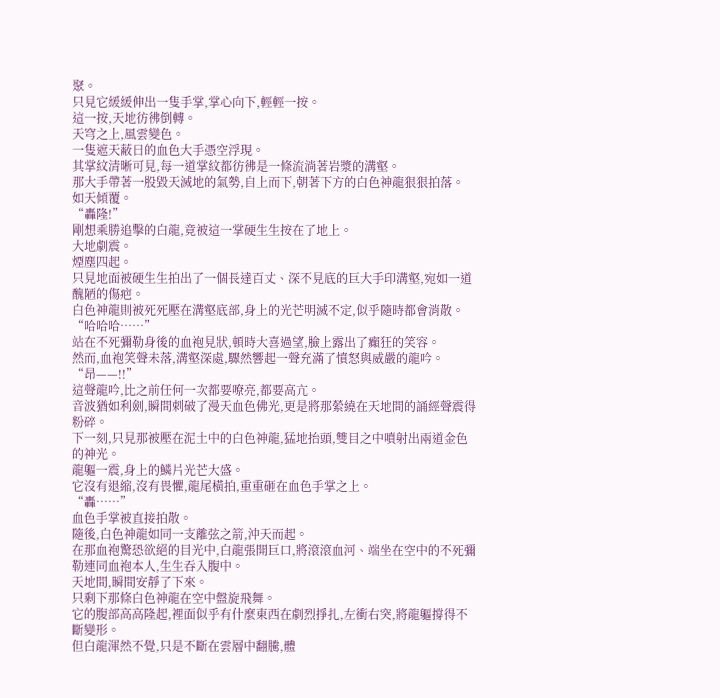聚。
只見它緩緩伸出一隻手掌,掌心向下,輕輕一按。
這一按,天地彷彿倒轉。
天穹之上,風雲變色。
一隻遮天蔽日的血色大手憑空浮現。
其掌紋清晰可見,每一道掌紋都彷彿是一條流淌著岩漿的溝壑。
那大手帶著一股毀天滅地的氣勢,自上而下,朝著下方的白色神龍狠狠拍落。
如天傾覆。
“轟隆!”
剛想乘勝追擊的白龍,竟被這一掌硬生生按在了地上。
大地劇震。
煙塵四起。
只見地面被硬生生拍出了一個長達百丈、深不見底的巨大手印溝壑,宛如一道醜陋的傷疤。
白色神龍則被死死壓在溝壑底部,身上的光芒明滅不定,似乎隨時都會消散。
“哈哈哈……”
站在不死彌勒身後的血袍見狀,頓時大喜過望,臉上露出了癲狂的笑容。
然而,血袍笑聲未落,溝壑深處,驟然響起一聲充滿了憤怒與威嚴的龍吟。
“昂——!!”
這聲龍吟,比之前任何一次都要嘹亮,都要高亢。
音波猶如利劍,瞬間刺破了漫天血色佛光,更是將那縈繞在天地間的誦經聲震得粉碎。
下一刻,只見那被壓在泥土中的白色神龍,猛地抬頭,雙目之中噴射出兩道金色的神光。
龍軀一震,身上的鱗片光芒大盛。
它沒有退縮,沒有畏懼,龍尾橫拍,重重砸在血色手掌之上。
“轟……”
血色手掌被直接拍散。
隨後,白色神龍如同一支離弦之箭,沖天而起。
在那血袍驚恐欲絕的目光中,白龍張開巨口,將滾滾血河、端坐在空中的不死彌勒連同血袍本人,生生吞入腹中。
天地間,瞬間安靜了下來。
只剩下那條白色神龍在空中盤旋飛舞。
它的腹部高高隆起,裡面似乎有什麼東西在劇烈掙扎,左衝右突,將龍軀撐得不斷變形。
但白龍渾然不覺,只是不斷在雲層中翻騰,體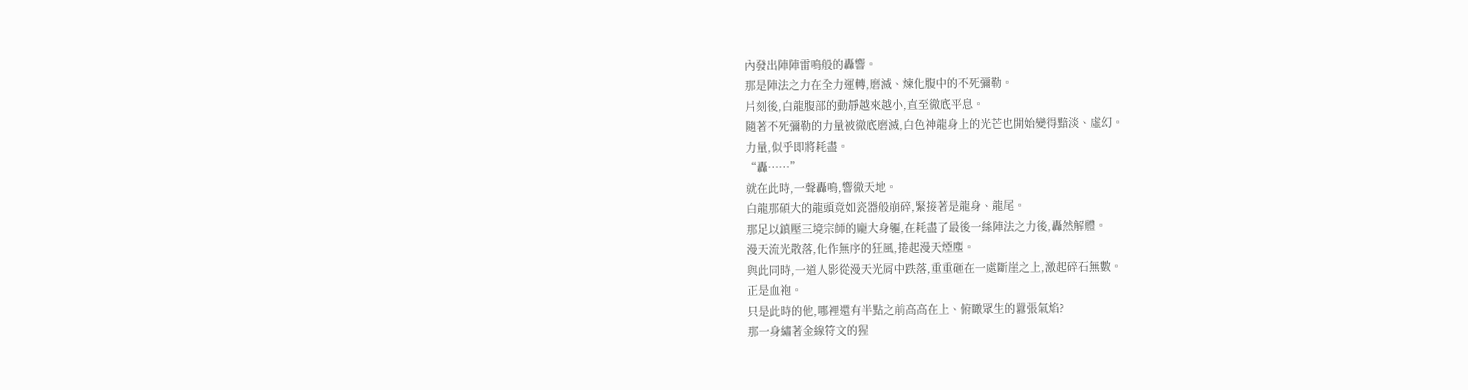內發出陣陣雷鳴般的轟響。
那是陣法之力在全力運轉,磨滅、煉化腹中的不死彌勒。
片刻後,白龍腹部的動靜越來越小,直至徹底平息。
隨著不死彌勒的力量被徹底磨滅,白色神龍身上的光芒也開始變得黯淡、虛幻。
力量,似乎即將耗盡。
“轟……”
就在此時,一聲轟鳴,響徹天地。
白龍那碩大的龍頭竟如瓷器般崩碎,緊接著是龍身、龍尾。
那足以鎮壓三境宗師的龐大身軀,在耗盡了最後一絲陣法之力後,轟然解體。
漫天流光散落,化作無序的狂風,捲起漫天煙塵。
與此同時,一道人影從漫天光屑中跌落,重重砸在一處斷崖之上,激起碎石無數。
正是血袍。
只是此時的他,哪裡還有半點之前高高在上、俯瞰眾生的囂張氣焰?
那一身繡著金線符文的猩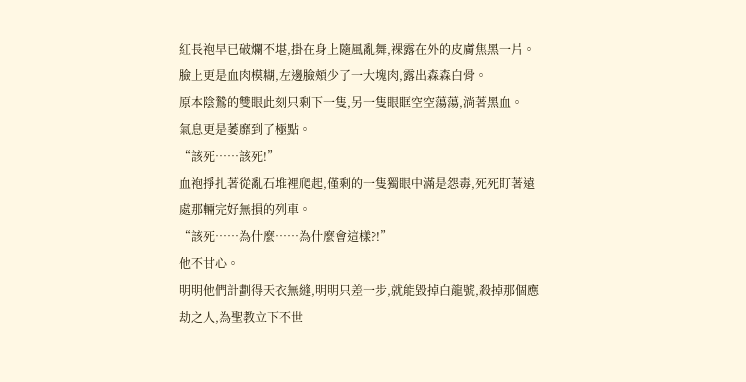紅長袍早已破爛不堪,掛在身上隨風亂舞,裸露在外的皮膚焦黑一片。
臉上更是血肉模糊,左邊臉頰少了一大塊肉,露出森森白骨。
原本陰鷙的雙眼此刻只剩下一隻,另一隻眼眶空空蕩蕩,淌著黑血。
氣息更是萎靡到了極點。
“該死……該死!”
血袍掙扎著從亂石堆裡爬起,僅剩的一隻獨眼中滿是怨毒,死死盯著遠處那輛完好無損的列車。
“該死……為什麼……為什麼會這樣?!”
他不甘心。
明明他們計劃得天衣無縫,明明只差一步,就能毀掉白龍號,殺掉那個應劫之人,為聖教立下不世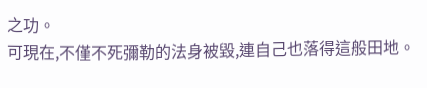之功。
可現在,不僅不死彌勒的法身被毀,連自己也落得這般田地。